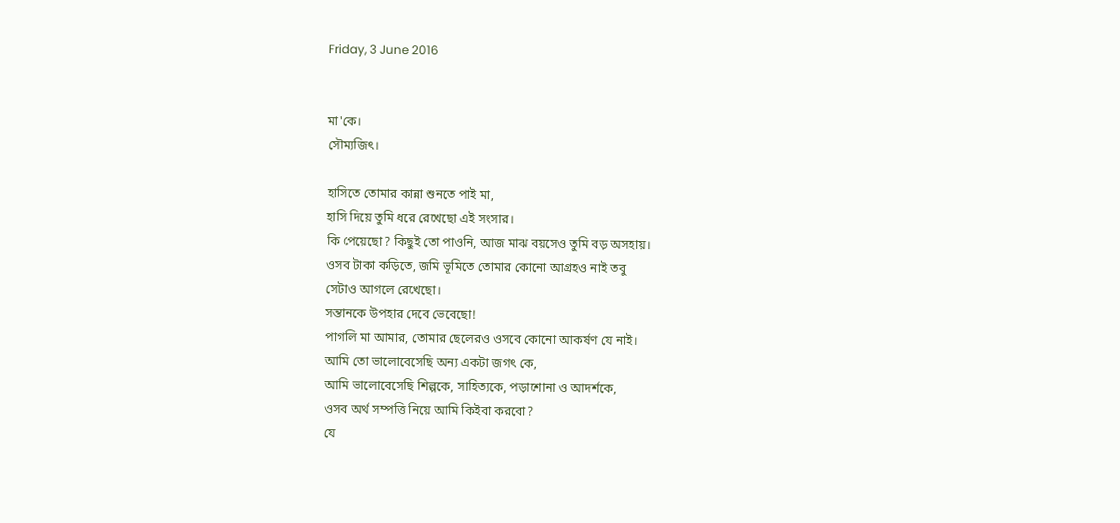Friday, 3 June 2016


মা'কে।
সৌম্যজিৎ।

হাসিতে তোমার কান্না শুনতে পাই মা,
হাসি দিয়ে তুমি ধরে রেখেছো এই সংসার।
কি পেয়েছো? কিছুই তো পাওনি, আজ মাঝ বয়সেও তুমি বড় অসহায়।
ওসব টাকা কড়িতে, জমি ভূমিতে তোমার কোনো আগ্রহও নাই তবু
সেটাও আগলে রেখেছো।
সন্তানকে উপহার দেবে ভেবেছো!
পাগলি মা আমার, তোমার ছেলেরও ওসবে কোনো আকর্ষণ যে নাই।
আমি তো ভালোবেসেছি অন্য একটা জগৎ কে,
আমি ভালোবেসেছি শিল্পকে, সাহিত্যকে, পড়াশোনা ও আদর্শকে,
ওসব অর্থ সম্পত্তি নিয়ে আমি কিইবা করবো?
যে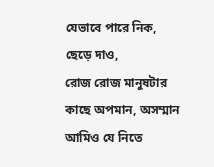যেভাবে পারে নিক, ছেড়ে দাও,
রোজ রোজ মানুষটার কাছে অপমান, অসম্মান আমিও যে নিতে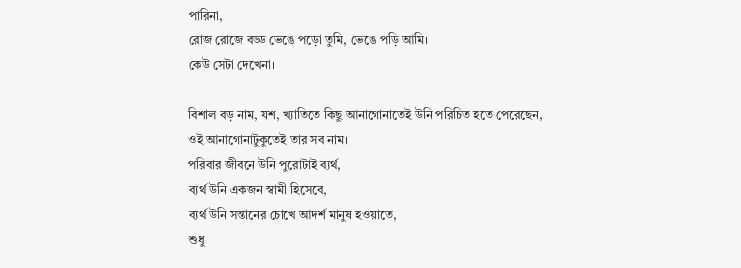পারিনা,
রোজ রোজে বড্ড ভেঙে পড়ো তুমি, ভেঙে পড়ি আমি।
কেউ সেটা দেখেনা।

বিশাল বড় নাম, যশ, খ্যাতিতে কিছু আনাগোনাতেই উনি পরিচিত হতে পেরেছেন,
ওই আনাগোনাটুকুতেই তার সব নাম।
পরিবার জীবনে উনি পুরোটাই ব্যর্থ,
ব্যর্থ উনি একজন স্বামী হিসেবে,
ব্যর্থ উনি সন্তানের চোখে আদর্শ মানুষ হওয়াতে,
শুধু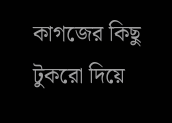কাগজের কিছু টুকরো দিয়ে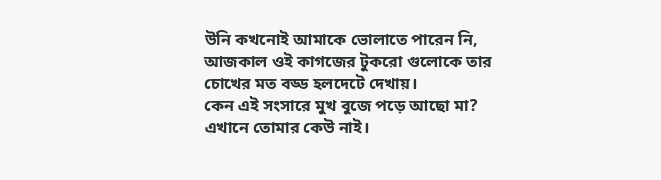উনি কখনোই আমাকে ভোলাতে পারেন নি,
আজকাল ওই কাগজের টুকরো গুলোকে তার চোখের মত বড্ড হলদেটে দেখায়।
কেন এই সংসারে মুখ বুজে পড়ে আছো মা?
এখানে তোমার কেউ নাই।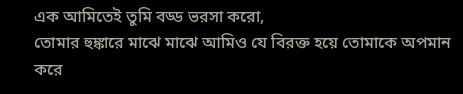এক আমিতেই তুমি বড্ড ভরসা করো,
তোমার হুঙ্কারে মাঝে মাঝে আমিও যে বিরক্ত হয়ে তোমাকে অপমান করে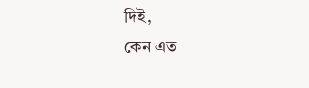দিই,
কেন এত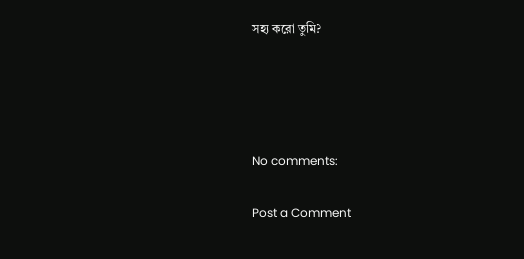সহ্য করো তুমি?




No comments:

Post a Comment